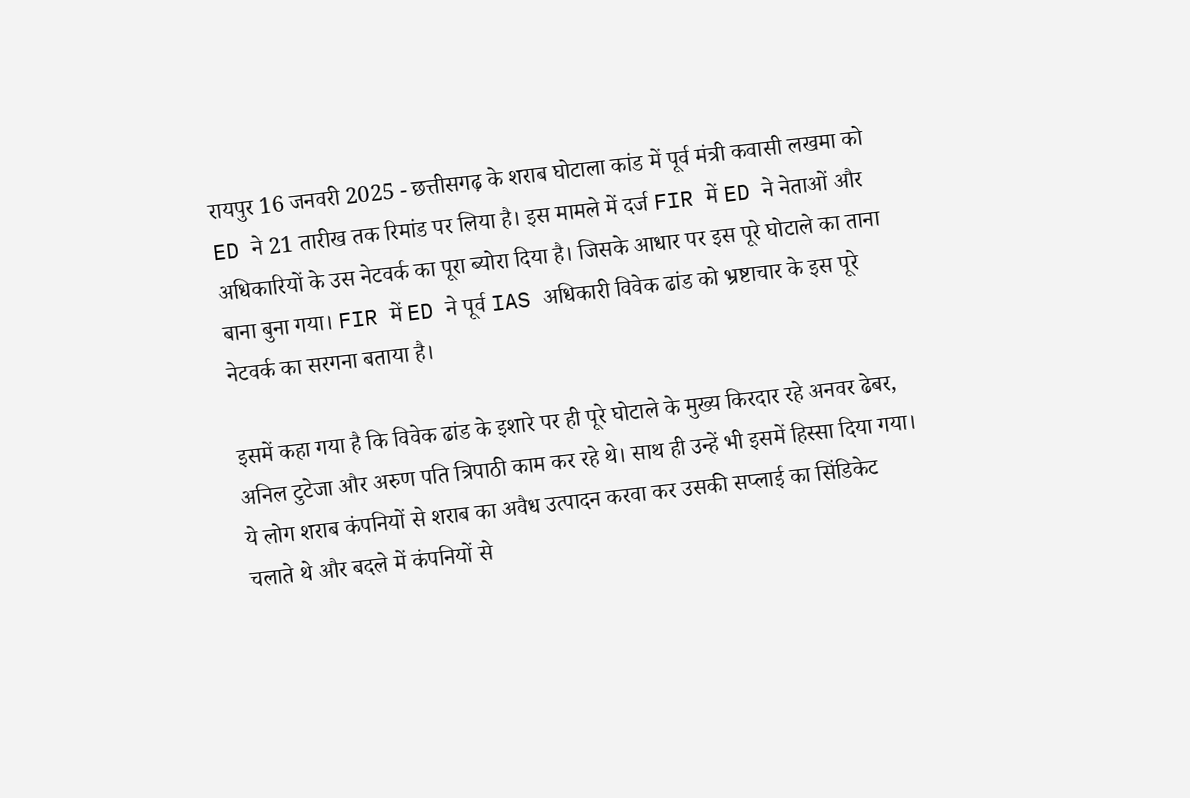रायपुर 16 जनवरी 2025 - छत्तीसगढ़ के शराब घोटाला कांड में पूर्व मंत्री कवासी लखमा को ED ने 21 तारीख तक रिमांड पर लिया है। इस मामले में दर्ज FIR में ED ने नेताओं और अधिकारियों के उस नेटवर्क का पूरा ब्योरा दिया है। जिसके आधार पर इस पूरे घोटाले का ताना बाना बुना गया। FIR में ED ने पूर्व IAS अधिकारी विवेक ढांड को भ्रष्टाचार के इस पूरे नेटवर्क का सरगना बताया है।

इसमें कहा गया है कि विवेक ढांड के इशारे पर ही पूरे घोटाले के मुख्य किरदार रहे अनवर ढेबर, अनिल टुटेजा और अरुण पति त्रिपाठी काम कर रहे थे। साथ ही उन्हें भी इसमें हिस्सा दिया गया। ये लोग शराब कंपनियों से शराब का अवैध उत्पादन करवा कर उसकी सप्लाई का सिंडिकेट चलाते थे और बदले में कंपनियों से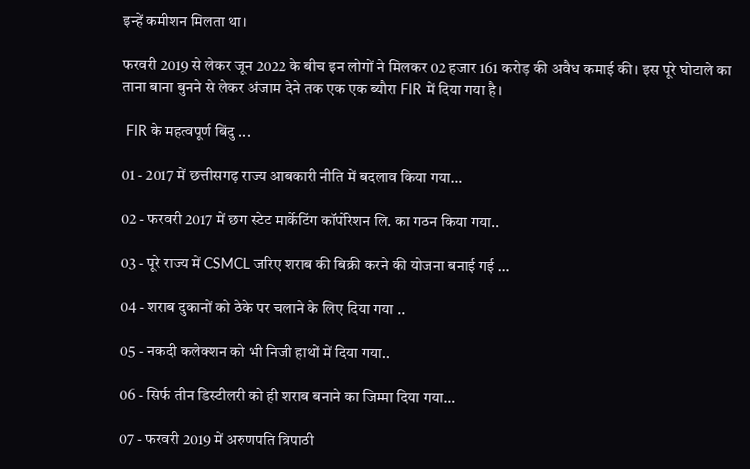इन्हें कमीशन मिलता था।

फरवरी 2019 से लेकर जून 2022 के बीच इन लोगों ने मिलकर 02 हजार 161 करोड़ की अवैध कमाई की। इस पूरे घोटाले का ताना बाना बुनने से लेकर अंजाम देने तक एक एक ब्यौरा FIR में दिया गया है।

 FIR के महत्वपूर्ण बिंदु ...

01 - 2017 में छत्तीसगढ़ राज्य आबकारी नीति में बदलाव किया गया…

02 - फरवरी 2017 में छग स्टेट मार्केटिंग कॉर्पोरेशन लि. का गठन किया गया..

03 - पूरे राज्य में CSMCL जरिए शराब की बिक्री करने की योजना बनाई गई …

04 - शराब दुकानों को ठेके पर चलाने के लिए दिया गया ..

05 - नकदी कलेक्शन को भी निजी हाथों में दिया गया..

06 - सिर्फ तीन डिस्टीलरी को ही शराब बनाने का जिम्मा दिया गया…

07 - फरवरी 2019 में अरुणपति त्रिपाठी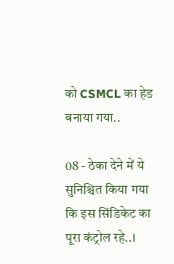को CSMCL का हेड बनाया गया..

08 - ठेका देने में ये सुनिश्चित किया गया कि इस सिंडिकेट का पूरा कंट्रोल रहे..।